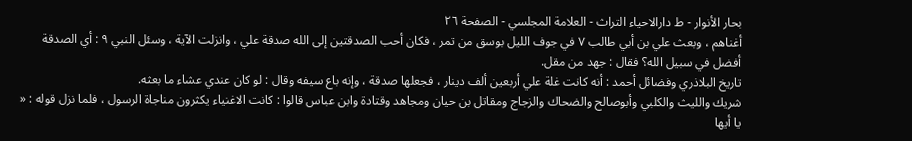بحار الأنوار - ط دارالاحیاء التراث - العلامة المجلسي - الصفحة ٢٦
أغناهم ، وبعث علي بن أبي طالب ٧ في جوف الليل بوسق من تمر ، فكان أحب الصدقتين إلى الله صدقة علي ، وانزلت الآية ، وسئل النبي ٩ : أي الصدقة أفضل في سبيل الله؟ فقال : جهد من مقل.
تاريخ البلاذري وفضائل أحمد : أنه كانت غلة علي أربعين ألف دينار ، فجعلها صدقة ، وإنه باع سيفه وقال : لو كان عندي عشاء ما بعثه.
شريك والليث والكلبي وأبوصالح والضحاك والزجاج ومقاتل بن حيان ومجاهد وقتادة وابن عباس قالوا : كانت الاغنياء يكثرون مناجاة الرسول ، فلما نزل قوله : « يا أيها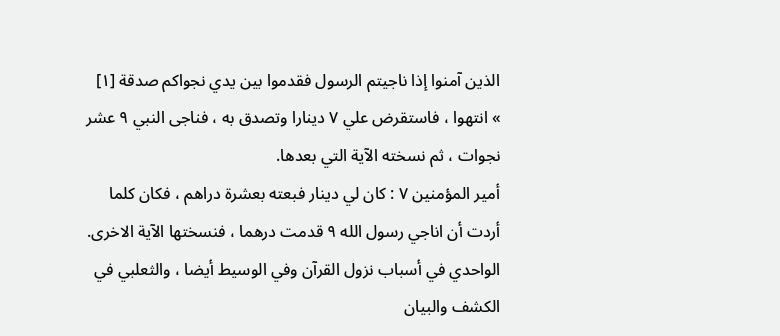الذين آمنوا إذا ناجيتم الرسول فقدموا بين يدي نجواكم صدقة [١] » انتهوا ، فاستقرض علي ٧ دينارا وتصدق به ، فناجى النبي ٩ عشر نجوات ، ثم نسخته الآية التي بعدها.
أمير المؤمنين ٧ : كان لي دينار فبعته بعشرة دراهم ، فكان كلما أردت أن اناجي رسول الله ٩ قدمت درهما ، فنسختها الآية الاخرى.
الواحدي في أسباب نزول القرآن وفي الوسيط أيضا ، والثعلبي في الكشف والبيان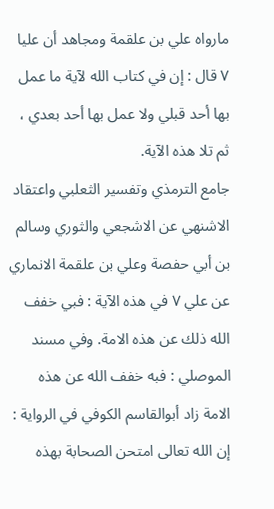مارواه علي بن علقمة ومجاهد أن عليا ٧ قال : إن في كتاب الله لآية ما عمل بها أحد قبلي ولا عمل بها أحد بعدي ، ثم تلا هذه الآية.
جامع الترمذي وتفسير الثعلبي واعتقاد الاشنهي عن الاشجعي والثوري وسالم بن أبي حفصة وعلي بن علقمة الانماري عن علي ٧ في هذه الآية : فبي خفف الله ذلك عن هذه الامة. وفي مسند الموصلي : فبه خفف الله عن هذه الامة زاد أبوالقاسم الكوفي في الرواية : إن الله تعالى امتحن الصحابة بهذه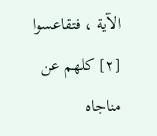الآية ، فتقاعسوا [٢] كلهم عن مناجاه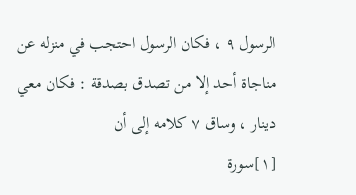الرسول ٩ ، فكان الرسول احتجب في منزله عن مناجاة أحد إلا من تصدق بصدقة : فكان معي دينار ، وساق ٧ كلامه إلى أن
[١]سورة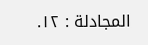المجادلة : ١٢.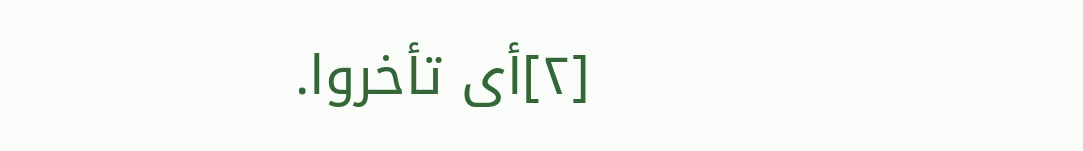[٢]أى تأخروا.